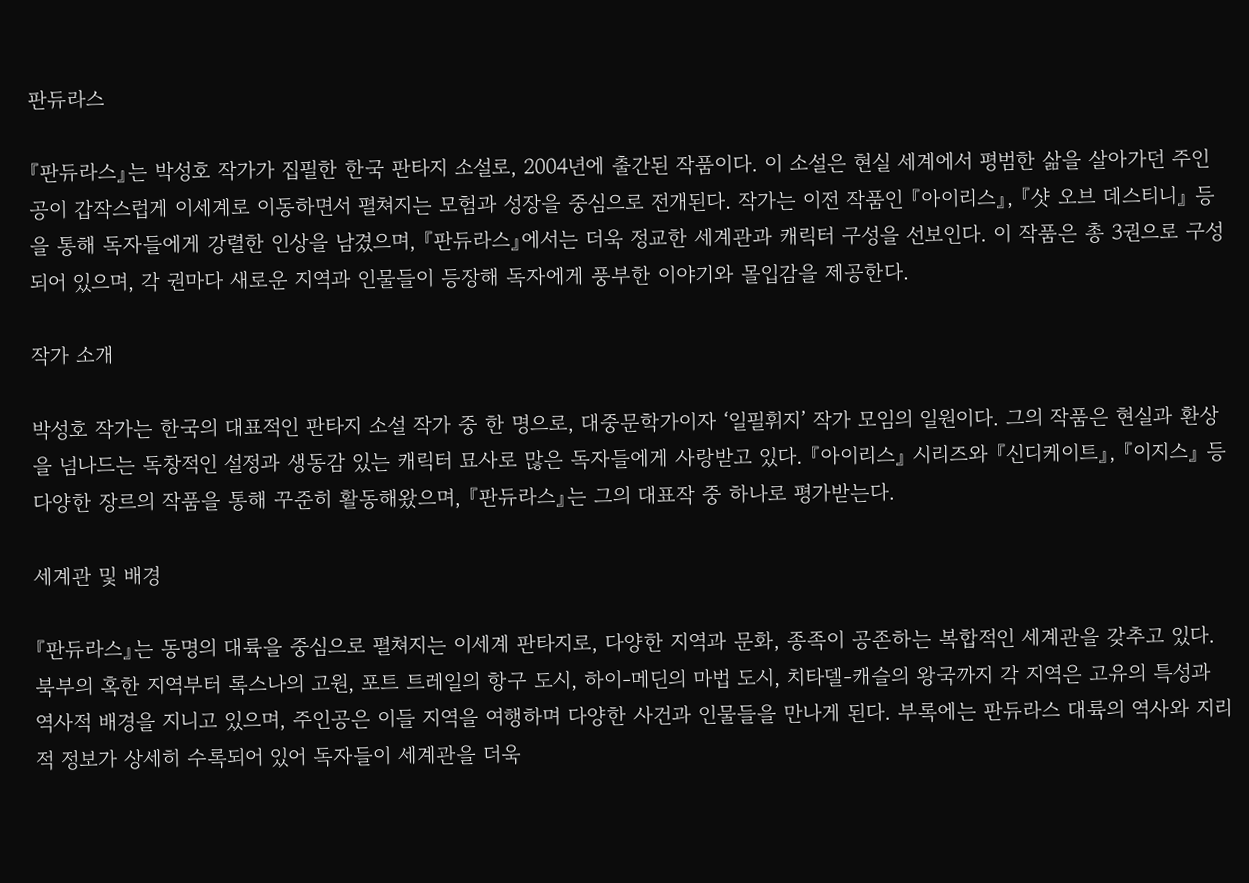판듀라스

『판듀라스』는 박성호 작가가 집필한 한국 판타지 소설로, 2004년에 출간된 작품이다. 이 소설은 현실 세계에서 평범한 삶을 살아가던 주인공이 갑작스럽게 이세계로 이동하면서 펼쳐지는 모험과 성장을 중심으로 전개된다. 작가는 이전 작품인 『아이리스』, 『샷 오브 데스티니』 등을 통해 독자들에게 강렬한 인상을 남겼으며, 『판듀라스』에서는 더욱 정교한 세계관과 캐릭터 구성을 선보인다. 이 작품은 총 3권으로 구성되어 있으며, 각 권마다 새로운 지역과 인물들이 등장해 독자에게 풍부한 이야기와 몰입감을 제공한다.

작가 소개

박성호 작가는 한국의 대표적인 판타지 소설 작가 중 한 명으로, 대중문학가이자 ‘일필휘지’ 작가 모임의 일원이다. 그의 작품은 현실과 환상을 넘나드는 독창적인 설정과 생동감 있는 캐릭터 묘사로 많은 독자들에게 사랑받고 있다. 『아이리스』 시리즈와 『신디케이트』, 『이지스』 등 다양한 장르의 작품을 통해 꾸준히 활동해왔으며, 『판듀라스』는 그의 대표작 중 하나로 평가받는다.

세계관 및 배경

『판듀라스』는 동명의 대륙을 중심으로 펼쳐지는 이세계 판타지로, 다양한 지역과 문화, 종족이 공존하는 복합적인 세계관을 갖추고 있다. 북부의 혹한 지역부터 록스나의 고원, 포트 트레일의 항구 도시, 하이-메딘의 마법 도시, 치타델-캐슬의 왕국까지 각 지역은 고유의 특성과 역사적 배경을 지니고 있으며, 주인공은 이들 지역을 여행하며 다양한 사건과 인물들을 만나게 된다. 부록에는 판듀라스 대륙의 역사와 지리적 정보가 상세히 수록되어 있어 독자들이 세계관을 더욱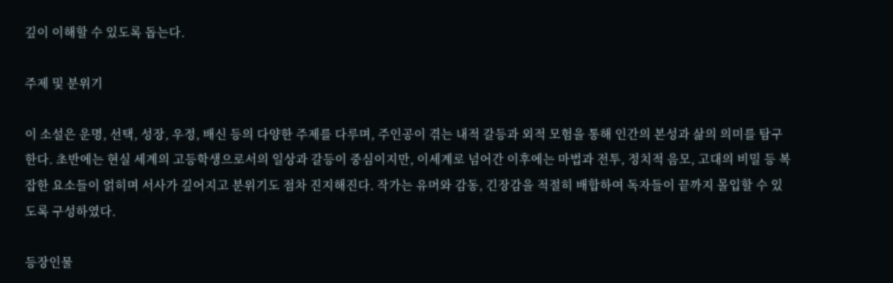깊이 이해할 수 있도록 돕는다.

주제 및 분위기

이 소설은 운명, 선택, 성장, 우정, 배신 등의 다양한 주제를 다루며, 주인공이 겪는 내적 갈등과 외적 모험을 통해 인간의 본성과 삶의 의미를 탐구한다. 초반에는 현실 세계의 고등학생으로서의 일상과 갈등이 중심이지만, 이세계로 넘어간 이후에는 마법과 전투, 정치적 음모, 고대의 비밀 등 복잡한 요소들이 얽히며 서사가 깊어지고 분위기도 점차 진지해진다. 작가는 유머와 감동, 긴장감을 적절히 배합하여 독자들이 끝까지 몰입할 수 있도록 구성하였다.

등장인물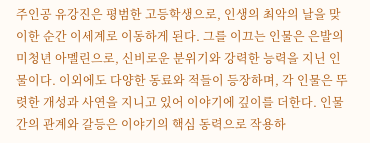주인공 유강진은 평범한 고등학생으로, 인생의 최악의 날을 맞이한 순간 이세계로 이동하게 된다. 그를 이끄는 인물은 은발의 미청년 아멜린으로, 신비로운 분위기와 강력한 능력을 지닌 인물이다. 이외에도 다양한 동료와 적들이 등장하며, 각 인물은 뚜렷한 개성과 사연을 지니고 있어 이야기에 깊이를 더한다. 인물 간의 관계와 갈등은 이야기의 핵심 동력으로 작용하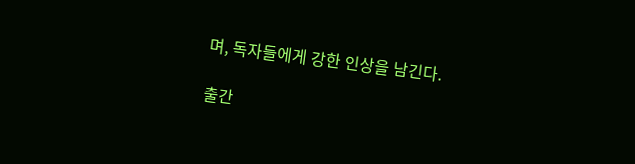며, 독자들에게 강한 인상을 남긴다.

출간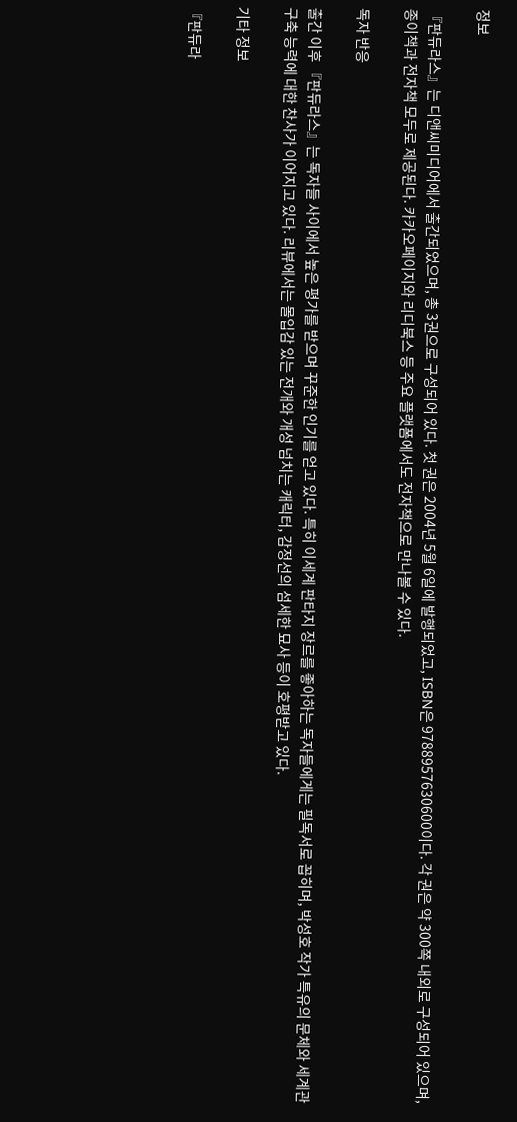정보

『판듀라스』는 디앤씨미디어에서 출간되었으며, 총 3권으로 구성되어 있다. 첫 권은 2004년 5월 6일에 발행되었고, ISBN은 9788957630600이다. 각 권은 약 300쪽 내외로 구성되어 있으며, 종이책과 전자책 모두로 제공된다. 카카오페이지와 리디북스 등 주요 플랫폼에서도 전자책으로 만나볼 수 있다.

독자 반응

출간 이후 『판듀라스』는 독자들 사이에서 높은 평가를 받으며 꾸준한 인기를 얻고 있다. 특히 이세계 판타지 장르를 좋아하는 독자들에게는 필독서로 꼽히며, 박성호 작가 특유의 문체와 세계관 구축 능력에 대한 찬사가 이어지고 있다. 리뷰에서는 몰입감 있는 전개와 개성 넘치는 캐릭터, 감정선의 섬세한 묘사 등이 호평받고 있다.

기타 정보

『판듀라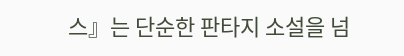스』는 단순한 판타지 소설을 넘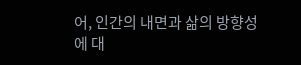어, 인간의 내면과 삶의 방향성에 대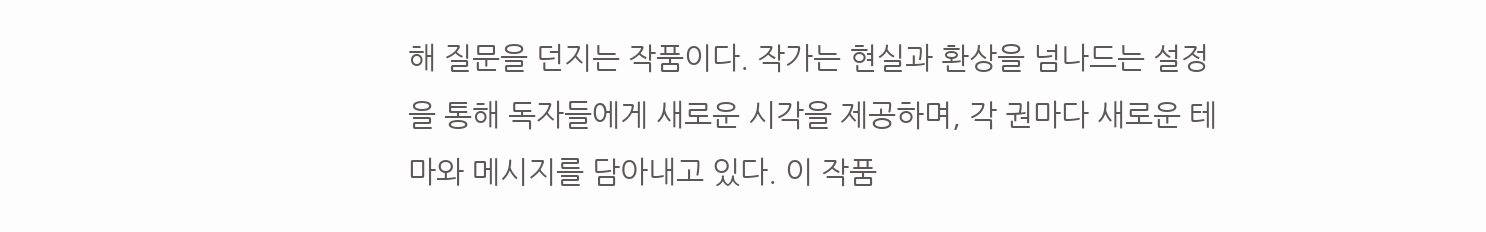해 질문을 던지는 작품이다. 작가는 현실과 환상을 넘나드는 설정을 통해 독자들에게 새로운 시각을 제공하며, 각 권마다 새로운 테마와 메시지를 담아내고 있다. 이 작품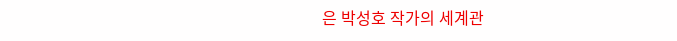은 박성호 작가의 세계관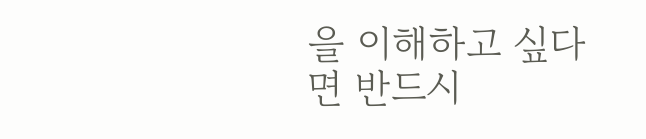을 이해하고 싶다면 반드시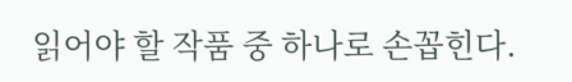읽어야 할 작품 중 하나로 손꼽힌다.